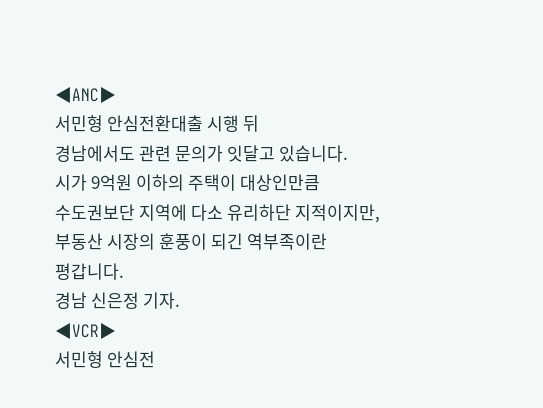◀ANC▶
서민형 안심전환대출 시행 뒤
경남에서도 관련 문의가 잇달고 있습니다.
시가 9억원 이하의 주택이 대상인만큼
수도권보단 지역에 다소 유리하단 지적이지만,
부동산 시장의 훈풍이 되긴 역부족이란
평갑니다.
경남 신은정 기자.
◀VCR▶
서민형 안심전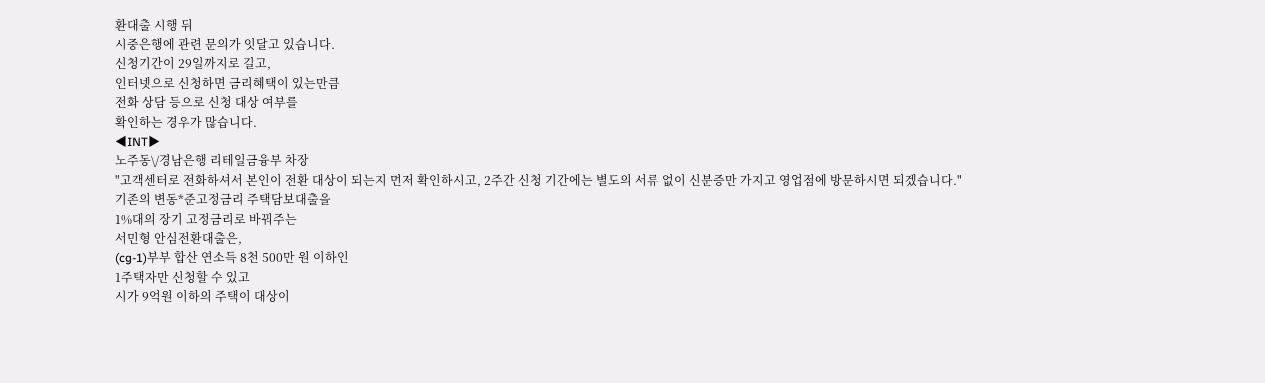환대출 시행 뒤
시중은행에 관련 문의가 잇달고 있습니다.
신청기간이 29일까지로 길고,
인터넷으로 신청하면 금리혜택이 있는만큼
전화 상담 등으로 신청 대상 여부를
확인하는 경우가 많습니다.
◀INT▶
노주동\/경남은행 리테일금융부 차장
"고객센터로 전화하셔서 본인이 전환 대상이 되는지 먼저 확인하시고, 2주간 신청 기간에는 별도의 서류 없이 신분증만 가지고 영업점에 방문하시면 되겠습니다."
기존의 변동*준고정금리 주택담보대출을
1%대의 장기 고정금리로 바꿔주는
서민형 안심전환대출은,
(cg-1)부부 합산 연소득 8천 500만 원 이하인
1주택자만 신청할 수 있고
시가 9억원 이하의 주택이 대상이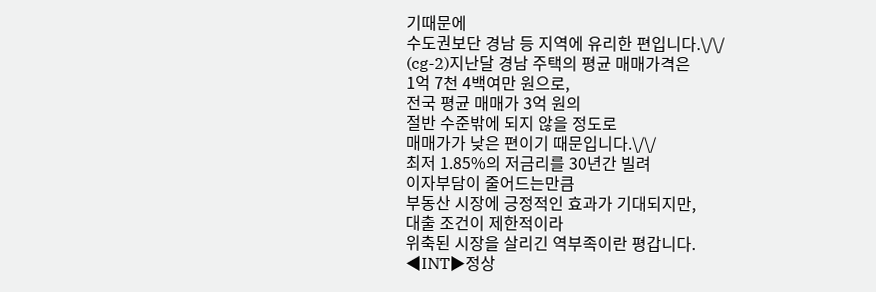기때문에
수도권보단 경남 등 지역에 유리한 편입니다.\/\/
(cg-2)지난달 경남 주택의 평균 매매가격은
1억 7천 4백여만 원으로,
전국 평균 매매가 3억 원의
절반 수준밖에 되지 않을 정도로
매매가가 낮은 편이기 때문입니다.\/\/
최저 1.85%의 저금리를 30년간 빌려
이자부담이 줄어드는만큼
부동산 시장에 긍정적인 효과가 기대되지만,
대출 조건이 제한적이라
위축된 시장을 살리긴 역부족이란 평갑니다.
◀INT▶정상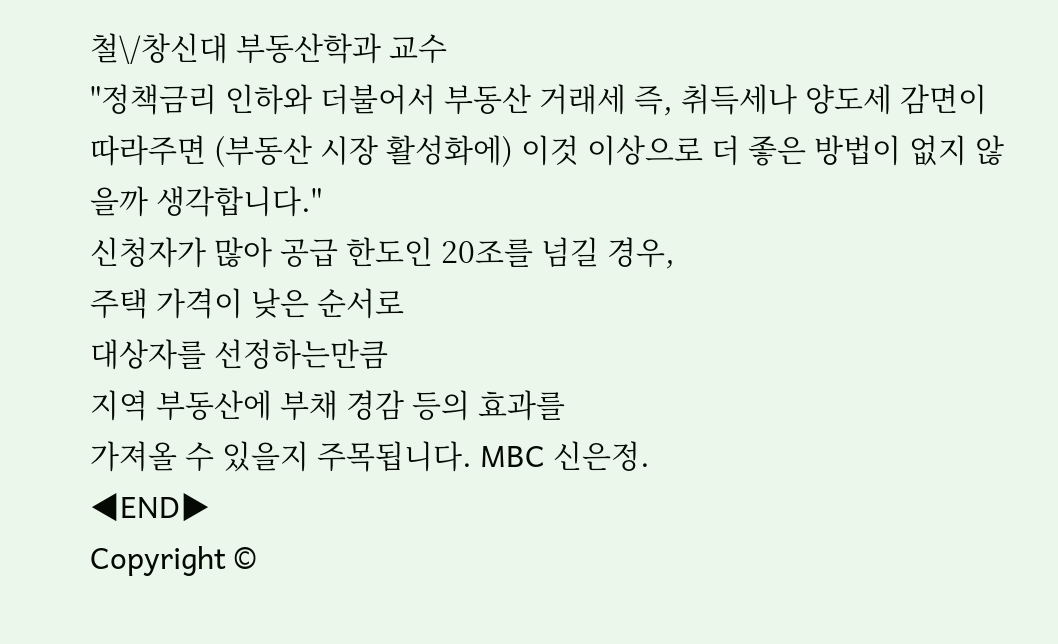철\/창신대 부동산학과 교수
"정책금리 인하와 더불어서 부동산 거래세 즉, 취득세나 양도세 감면이 따라주면 (부동산 시장 활성화에) 이것 이상으로 더 좋은 방법이 없지 않을까 생각합니다."
신청자가 많아 공급 한도인 20조를 넘길 경우,
주택 가격이 낮은 순서로
대상자를 선정하는만큼
지역 부동산에 부채 경감 등의 효과를
가져올 수 있을지 주목됩니다. MBC 신은정.
◀END▶
Copyright ©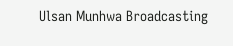Ulsan Munhwa Broadcasting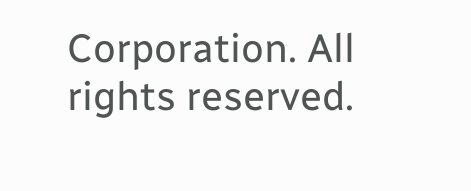Corporation. All rights reserved.